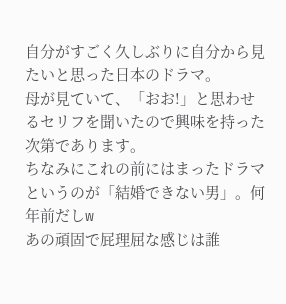自分がすごく久しぶりに自分から見たいと思った日本のドラマ。
母が見ていて、「おお!」と思わせるセリフを聞いたので興味を持った次第であります。
ちなみにこれの前にはまったドラマというのが「結婚できない男」。何年前だしw
あの頑固で屁理屈な感じは誰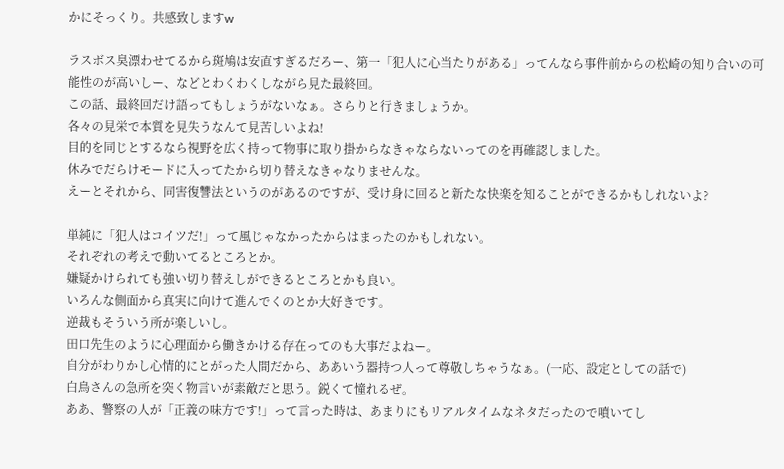かにそっくり。共感致しますw

ラスボス臭漂わせてるから斑鳩は安直すぎるだろー、第一「犯人に心当たりがある」ってんなら事件前からの松崎の知り合いの可能性のが高いしー、などとわくわくしながら見た最終回。
この話、最終回だけ語ってもしょうがないなぁ。さらりと行きましょうか。
各々の見栄で本質を見失うなんて見苦しいよね!
目的を同じとするなら視野を広く持って物事に取り掛からなきゃならないってのを再確認しました。
休みでだらけモードに入ってたから切り替えなきゃなりませんな。
えーとそれから、同害復讐法というのがあるのですが、受け身に回ると新たな快楽を知ることができるかもしれないよ?

単純に「犯人はコイツだ!」って風じゃなかったからはまったのかもしれない。
それぞれの考えで動いてるところとか。
嫌疑かけられても強い切り替えしができるところとかも良い。
いろんな側面から真実に向けて進んでくのとか大好きです。
逆裁もそういう所が楽しいし。
田口先生のように心理面から働きかける存在ってのも大事だよねー。
自分がわりかし心情的にとがった人間だから、ああいう器持つ人って尊敬しちゃうなぁ。(一応、設定としての話で)
白鳥さんの急所を突く物言いが素敵だと思う。鋭くて憧れるぜ。
ああ、警察の人が「正義の味方です!」って言った時は、あまりにもリアルタイムなネタだったので噴いてし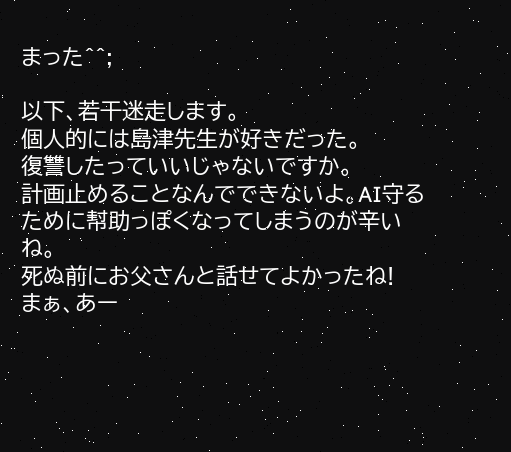まった^^;

以下、若干迷走します。
個人的には島津先生が好きだった。
復讐したっていいじゃないですか。
計画止めることなんでできないよ。AI守るために幇助っぽくなってしまうのが辛いね。
死ぬ前にお父さんと話せてよかったね!
まぁ、あー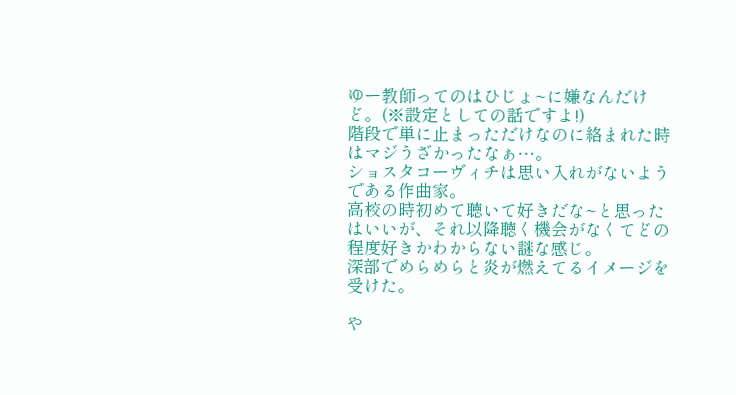ゆー教師ってのはひじょ~に嫌なんだけど。(※設定としての話ですよ!)
階段で単に止まっただけなのに絡まれた時はマジうざかったなぁ…。
ショスタコーヴィチは思い入れがないようである作曲家。
高校の時初めて聴いて好きだな~と思ったはいいが、それ以降聴く機会がなくてどの程度好きかわからない謎な感じ。
深部でめらめらと炎が燃えてるイメージを受けた。

や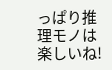っぱり推理モノは楽しいね!